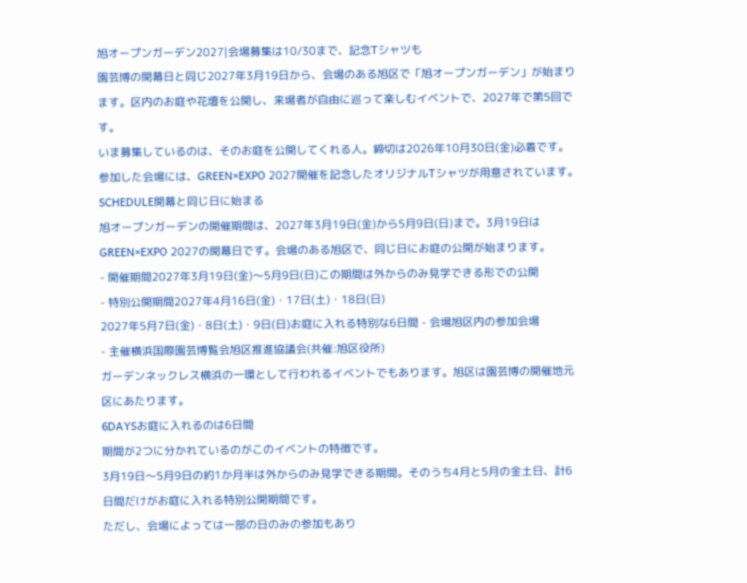旭オープンガーデン2027|会場募集は10/30まで、記念Tシャツも
園芸博の開幕日と同じ2027年3月19日から、会場のある旭区で「旭オープンガーデン」が始まります。区内のお庭や花壇を公開し、来場者が自由に巡って楽しむイベントで、2027年で第5回です。
いま募集しているのは、そのお庭を公開してくれる人。締切は2026年10月30日(金)必着です。参加した会場には、GREEN×EXPO 2027開催を記念したオリジナルTシャツが用意されています。
SCHEDULE開幕と同じ日に始まる
旭オープンガーデンの開催期間は、2027年3月19日(金)から5月9日(日)まで。3月19日はGREEN×EXPO 2027の開幕日です。会場のある旭区で、同じ日にお庭の公開が始まります。
- 開催期間2027年3月19日(金)〜5月9日(日)この期間は外からのみ見学できる形での公開
- 特別公開期間2027年4月16日(金)・17日(土)・18日(日)
2027年5月7日(金)・8日(土)・9日(日)お庭に入れる特別な6日間 - 会場旭区内の参加会場
- 主催横浜国際園芸博覧会旭区推進協議会(共催:旭区役所)
ガーデンネックレス横浜の一環として行われるイベントでもあります。旭区は園芸博の開催地元区にあたります。
6DAYSお庭に入れるのは6日間
期間が2つに分かれているのがこのイベントの特徴です。
3月19日〜5月9日の約1か月半は外からのみ見学できる期間。そのうち4月と5月の金土日、計6日間だけがお庭に入れる特別公開期間です。
ただし、会場によっては一部の日のみの参加もあり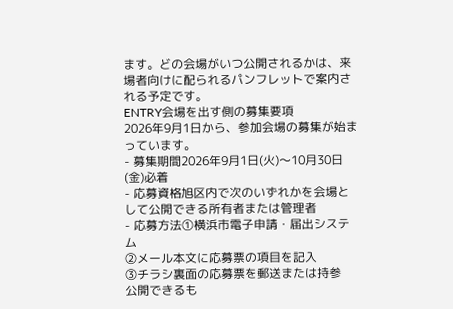ます。どの会場がいつ公開されるかは、来場者向けに配られるパンフレットで案内される予定です。
ENTRY会場を出す側の募集要項
2026年9月1日から、参加会場の募集が始まっています。
- 募集期間2026年9月1日(火)〜10月30日(金)必着
- 応募資格旭区内で次のいずれかを会場として公開できる所有者または管理者
- 応募方法①横浜市電子申請・届出システム
②メール本文に応募票の項目を記入
③チラシ裏面の応募票を郵送または持参
公開できるも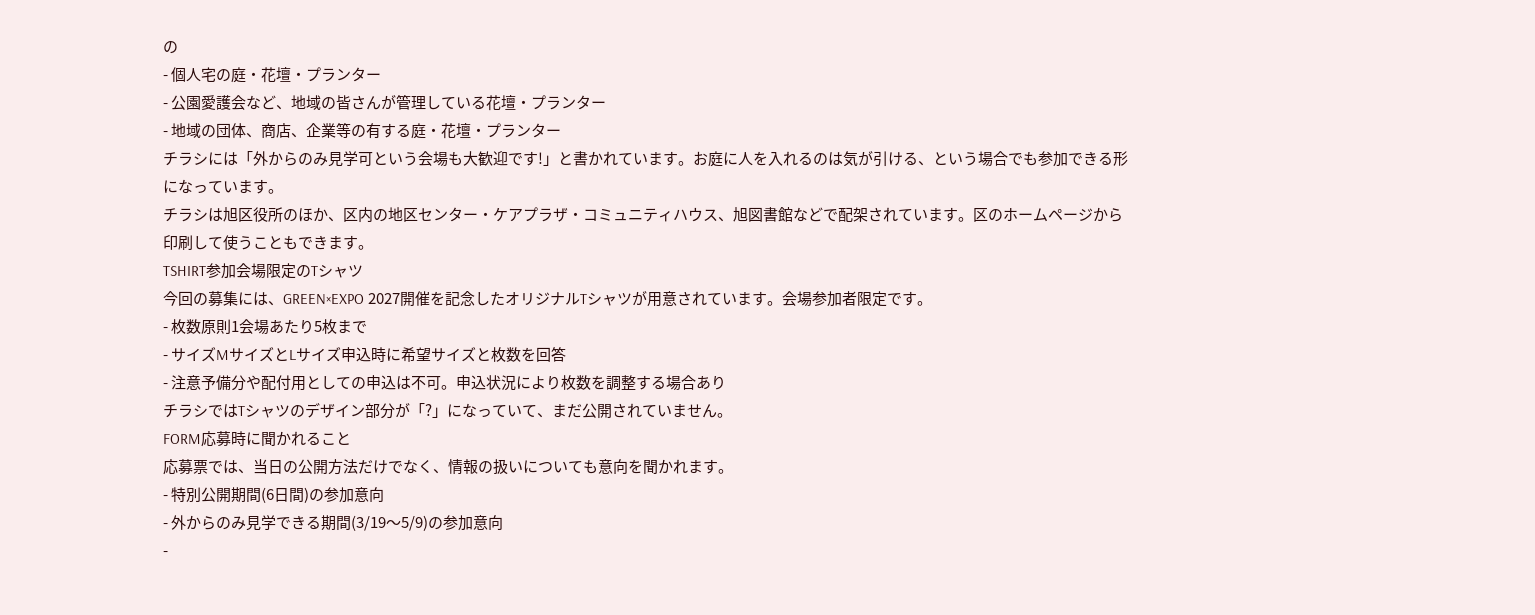の
- 個人宅の庭・花壇・プランター
- 公園愛護会など、地域の皆さんが管理している花壇・プランター
- 地域の団体、商店、企業等の有する庭・花壇・プランター
チラシには「外からのみ見学可という会場も大歓迎です!」と書かれています。お庭に人を入れるのは気が引ける、という場合でも参加できる形になっています。
チラシは旭区役所のほか、区内の地区センター・ケアプラザ・コミュニティハウス、旭図書館などで配架されています。区のホームページから印刷して使うこともできます。
TSHIRT参加会場限定のTシャツ
今回の募集には、GREEN×EXPO 2027開催を記念したオリジナルTシャツが用意されています。会場参加者限定です。
- 枚数原則1会場あたり5枚まで
- サイズMサイズとLサイズ申込時に希望サイズと枚数を回答
- 注意予備分や配付用としての申込は不可。申込状況により枚数を調整する場合あり
チラシではTシャツのデザイン部分が「?」になっていて、まだ公開されていません。
FORM応募時に聞かれること
応募票では、当日の公開方法だけでなく、情報の扱いについても意向を聞かれます。
- 特別公開期間(6日間)の参加意向
- 外からのみ見学できる期間(3/19〜5/9)の参加意向
-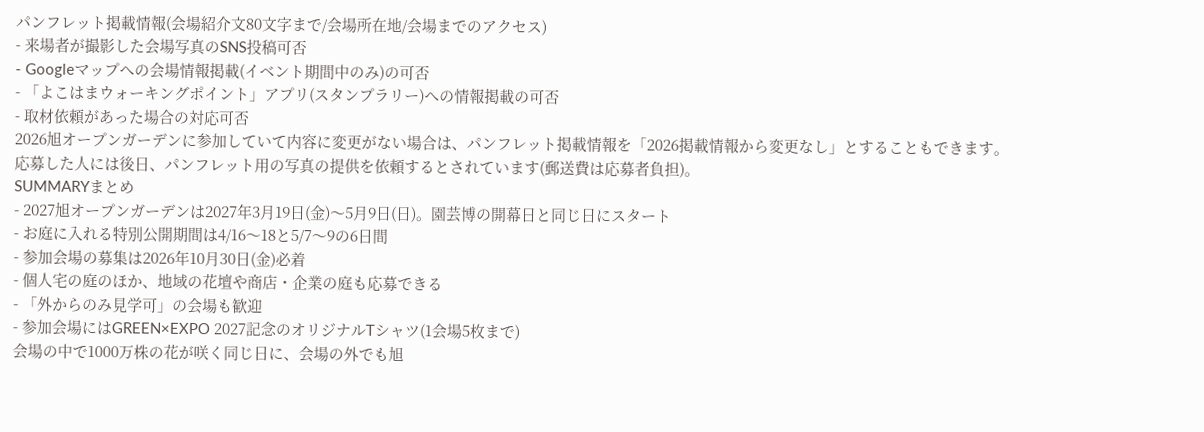パンフレット掲載情報(会場紹介文80文字まで/会場所在地/会場までのアクセス)
- 来場者が撮影した会場写真のSNS投稿可否
- Googleマップへの会場情報掲載(イベント期間中のみ)の可否
- 「よこはまウォーキングポイント」アプリ(スタンプラリー)への情報掲載の可否
- 取材依頼があった場合の対応可否
2026旭オープンガーデンに参加していて内容に変更がない場合は、パンフレット掲載情報を「2026掲載情報から変更なし」とすることもできます。
応募した人には後日、パンフレット用の写真の提供を依頼するとされています(郵送費は応募者負担)。
SUMMARYまとめ
- 2027旭オープンガーデンは2027年3月19日(金)〜5月9日(日)。園芸博の開幕日と同じ日にスタート
- お庭に入れる特別公開期間は4/16〜18と5/7〜9の6日間
- 参加会場の募集は2026年10月30日(金)必着
- 個人宅の庭のほか、地域の花壇や商店・企業の庭も応募できる
- 「外からのみ見学可」の会場も歓迎
- 参加会場にはGREEN×EXPO 2027記念のオリジナルTシャツ(1会場5枚まで)
会場の中で1000万株の花が咲く同じ日に、会場の外でも旭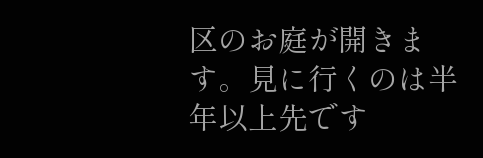区のお庭が開きます。見に行くのは半年以上先です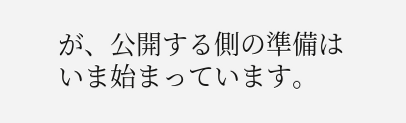が、公開する側の準備はいま始まっています。